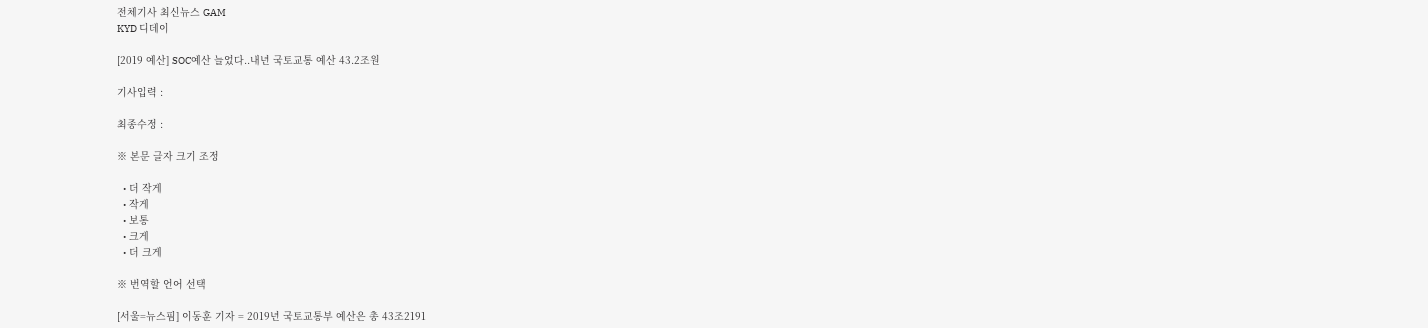전체기사 최신뉴스 GAM
KYD 디데이

[2019 예산] SOC예산 늘었다..내년 국토교통 예산 43.2조원

기사입력 :

최종수정 :

※ 본문 글자 크기 조정

  • 더 작게
  • 작게
  • 보통
  • 크게
  • 더 크게

※ 번역할 언어 선택

[서울=뉴스핌] 이동훈 기자 = 2019년 국토교통부 예산은 총 43조2191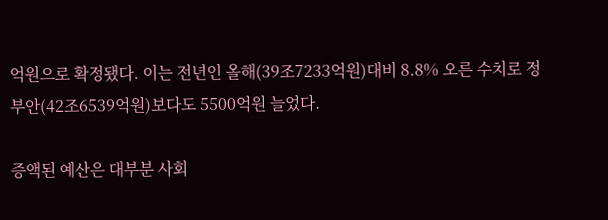억원으로 확정됐다. 이는 전년인 올해(39조7233억원)대비 8.8% 오른 수치로 정부안(42조6539억원)보다도 5500억원 늘었다.

증액된 예산은 대부분 사회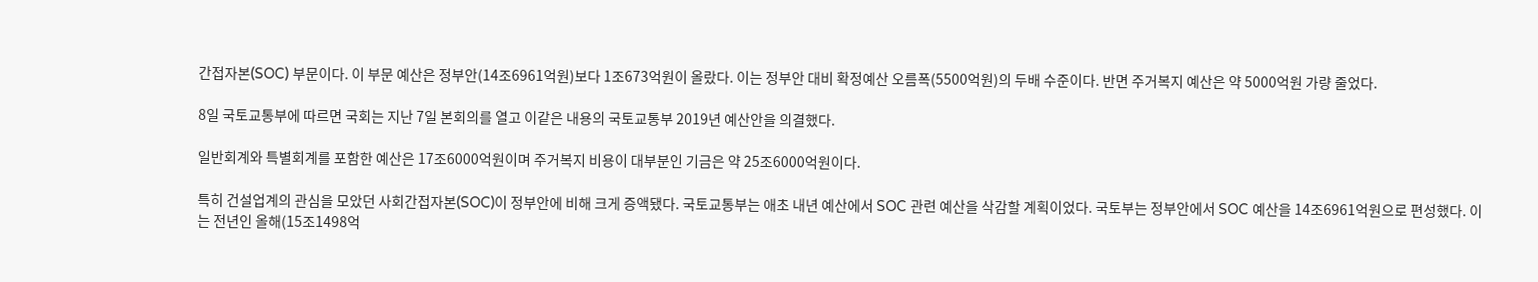간접자본(SOC) 부문이다. 이 부문 예산은 정부안(14조6961억원)보다 1조673억원이 올랐다. 이는 정부안 대비 확정예산 오름폭(5500억원)의 두배 수준이다. 반면 주거복지 예산은 약 5000억원 가량 줄었다.

8일 국토교통부에 따르면 국회는 지난 7일 본회의를 열고 이같은 내용의 국토교통부 2019년 예산안을 의결했다.

일반회계와 특별회계를 포함한 예산은 17조6000억원이며 주거복지 비용이 대부분인 기금은 약 25조6000억원이다.

특히 건설업계의 관심을 모았던 사회간접자본(SOC)이 정부안에 비해 크게 증액됐다. 국토교통부는 애초 내년 예산에서 SOC 관련 예산을 삭감할 계획이었다. 국토부는 정부안에서 SOC 예산을 14조6961억원으로 편성했다. 이는 전년인 올해(15조1498억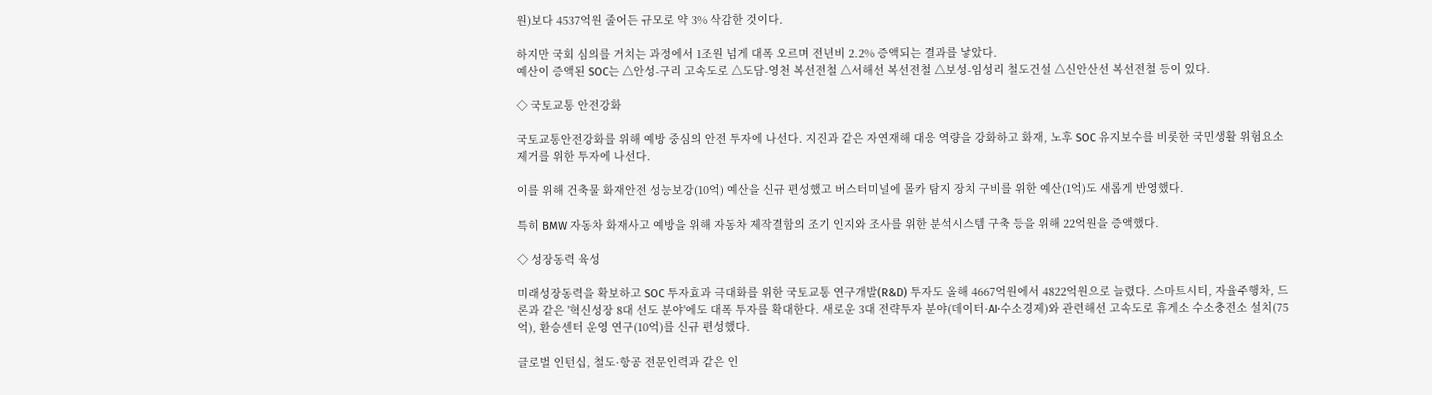원)보다 4537억원 줄어든 규모로 약 3% 삭감한 것이다.

하지만 국회 심의를 거치는 과정에서 1조원 넘게 대폭 오르며 전년비 2.2% 증액되는 결과를 낳았다.
예산이 증액된 SOC는 △안성-구리 고속도로 △도담-영천 복선전철 △서해선 복선전철 △보성-임성리 철도건설 △신안산선 복선전철 등이 있다.

◇ 국토교통 안전강화

국토교통안전강화를 위해 예방 중심의 안전 투자에 나선다. 지진과 같은 자연재해 대응 역량을 강화하고 화재, 노후 SOC 유지보수를 비롯한 국민생활 위험요소 제거를 위한 투자에 나선다.

이를 위해 건축물 화재안전 성능보강(10억) 예산을 신규 편성했고 버스터미널에 몰카 탐지 장치 구비를 위한 예산(1억)도 새롭게 반영했다.

특히 BMW 자동차 화재사고 예방을 위해 자동차 제작결함의 조기 인지와 조사를 위한 분석시스템 구축 등을 위해 22억원을 증액했다.

◇ 성장동력 육성

미래성장동력을 확보하고 SOC 투자효과 극대화를 위한 국토교통 연구개발(R&D) 투자도 올해 4667억원에서 4822억원으로 늘렸다. 스마트시티, 자율주행차, 드론과 같은 '혁신성장 8대 선도 분야'에도 대폭 투자를 확대한다. 새로운 3대 전략투자 분야(데이터·AI·수소경제)와 관련해선 고속도로 휴게소 수소충전소 설치(75억), 환승센터 운영 연구(10억)를 신규 편성했다.

글로벌 인턴십, 철도·항공 전문인력과 같은 인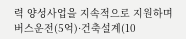력 양성사업을 지속적으로 지원하며 버스운전(5억)·건축설계(10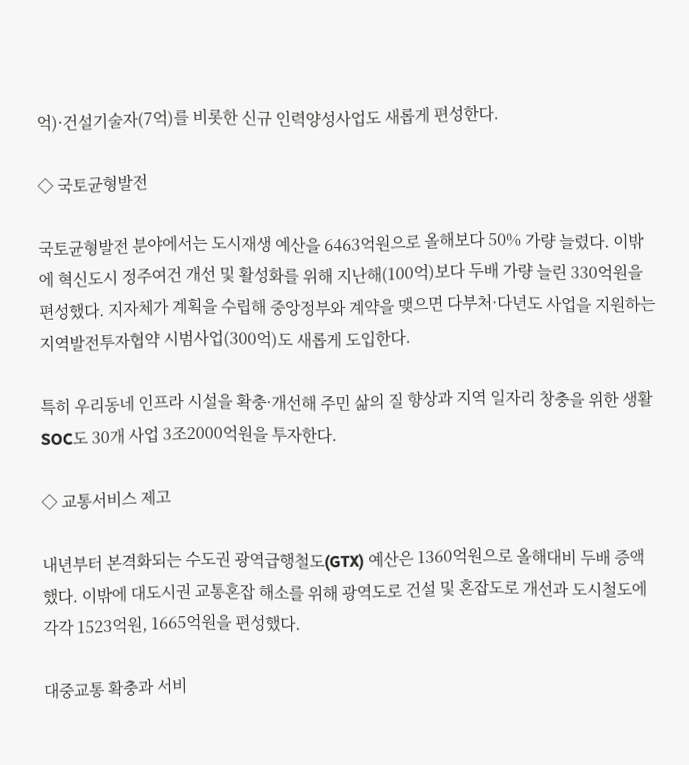억)·건설기술자(7억)를 비롯한 신규 인력양성사업도 새롭게 편성한다.

◇ 국토균형발전

국토균형발전 분야에서는 도시재생 예산을 6463억원으로 올해보다 50% 가량 늘렸다. 이밖에 혁신도시 정주여건 개선 및 활성화를 위해 지난해(100억)보다 두배 가량 늘린 330억원을 편성했다. 지자체가 계획을 수립해 중앙정부와 계약을 맺으면 다부처·다년도 사업을 지원하는 지역발전투자협약 시범사업(300억)도 새롭게 도입한다.

특히 우리동네 인프라 시설을 확충·개선해 주민 삶의 질 향상과 지역 일자리 창충을 위한 생활 SOC도 30개 사업 3조2000억원을 투자한다.

◇ 교통서비스 제고

내년부터 본격화되는 수도권 광역급행철도(GTX) 예산은 1360억원으로 올해대비 두배 증액했다. 이밖에 대도시권 교통혼잡 해소를 위해 광역도로 건설 및 혼잡도로 개선과 도시철도에 각각 1523억원, 1665억원을 편성했다.

대중교통 확충과 서비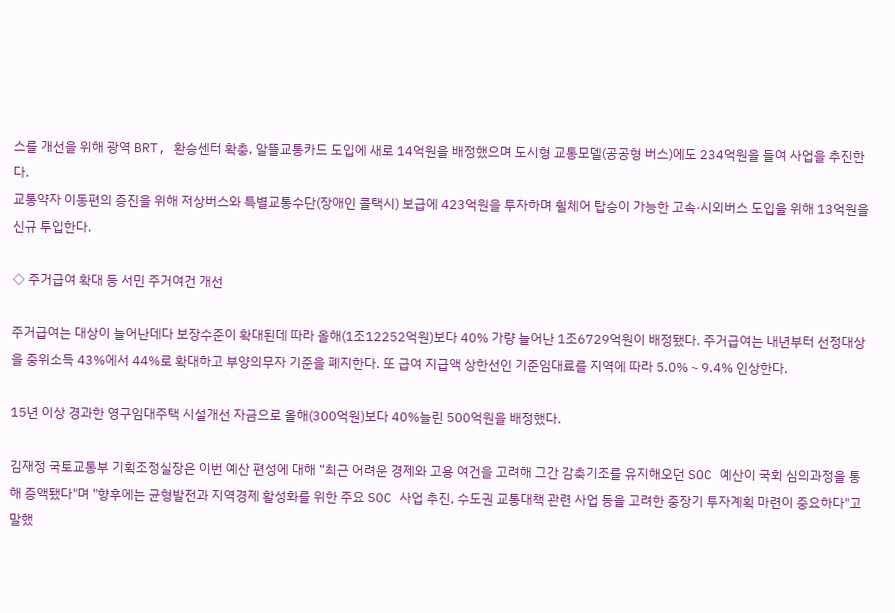스를 개선을 위해 광역 BRT, 환승센터 확충, 알뜰교통카드 도입에 새로 14억원을 배정했으며 도시형 교통모델(공공형 버스)에도 234억원을 들여 사업을 추진한다.
교통약자 이동편의 증진을 위해 저상버스와 특별교통수단(장애인 콜택시) 보급에 423억원을 투자하며 휠체어 탑승이 가능한 고속·시외버스 도입을 위해 13억원을 신규 투입한다.

◇ 주거급여 확대 등 서민 주거여건 개선

주거급여는 대상이 늘어난데다 보장수준이 확대된데 따라 올해(1조12252억원)보다 40% 가량 늘어난 1조6729억원이 배정됐다. 주거급여는 내년부터 선정대상을 중위소득 43%에서 44%로 확대하고 부양의무자 기준을 폐지한다. 또 급여 지급액 상한선인 기준임대료를 지역에 따라 5.0%∼9.4% 인상한다.

15년 이상 경과한 영구임대주택 시설개선 자금으로 올해(300억원)보다 40%늘린 500억원을 배정했다.

김재정 국토교통부 기획조정실장은 이번 예산 편성에 대해 “최근 어려운 경제와 고용 여건을 고려해 그간 감축기조를 유지해오던 SOC 예산이 국회 심의과정을 통해 증액됐다"며 "향후에는 균형발전과 지역경제 활성화를 위한 주요 SOC 사업 추진, 수도권 교통대책 관련 사업 등을 고려한 중장기 투자계획 마련이 중요하다"고 말했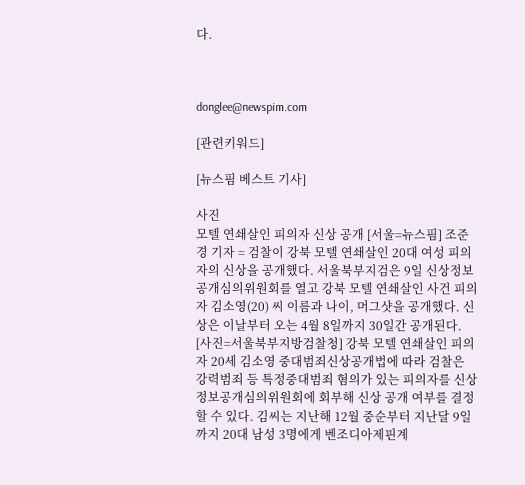다.



donglee@newspim.com

[관련키워드]

[뉴스핌 베스트 기사]

사진
모텔 연쇄살인 피의자 신상 공개 [서울=뉴스핌] 조준경 기자 = 검찰이 강북 모텔 연쇄살인 20대 여성 피의자의 신상을 공개했다. 서울북부지검은 9일 신상정보공개심의위원회를 열고 강북 모텔 연쇄살인 사건 피의자 김소영(20) 씨 이름과 나이, 머그샷을 공개했다. 신상은 이날부터 오는 4월 8일까지 30일간 공개된다. [사진=서울북부지방검찰청] 강북 모텔 연쇄살인 피의자 20세 김소영 중대범죄신상공개법에 따라 검찰은 강력범죄 등 특정중대범죄 혐의가 있는 피의자를 신상정보공개심의위원회에 회부해 신상 공개 여부를 결정할 수 있다. 김씨는 지난해 12월 중순부터 지난달 9일까지 20대 남성 3명에게 벤조디아제핀계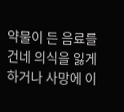약물이 든 음료를 건네 의식을 잃게 하거나 사망에 이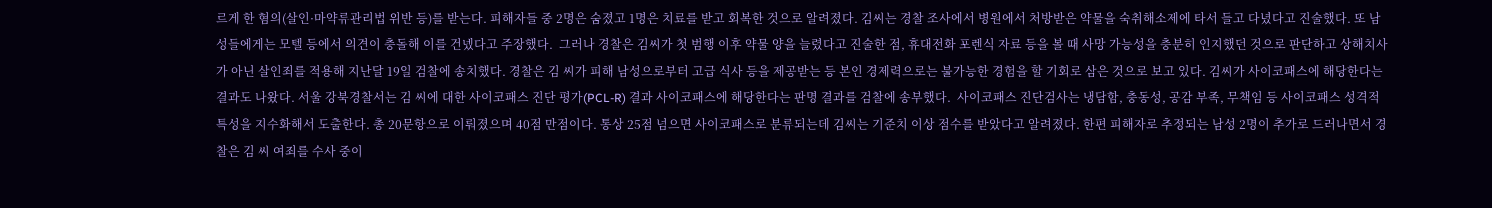르게 한 혐의(살인·마약류관리법 위반 등)를 받는다. 피해자들 중 2명은 숨졌고 1명은 치료를 받고 회복한 것으로 알려졌다. 김씨는 경찰 조사에서 병원에서 처방받은 약물을 숙취해소제에 타서 들고 다녔다고 진술했다. 또 남성들에게는 모텔 등에서 의견이 충돌해 이를 건넸다고 주장했다.  그러나 경찰은 김씨가 첫 범행 이후 약물 양을 늘렸다고 진술한 점, 휴대전화 포렌식 자료 등을 볼 때 사망 가능성을 충분히 인지했던 것으로 판단하고 상해치사가 아닌 살인죄를 적용해 지난달 19일 검찰에 송치했다. 경찰은 김 씨가 피해 남성으로부터 고급 식사 등을 제공받는 등 본인 경제력으로는 불가능한 경험을 할 기회로 삼은 것으로 보고 있다. 김씨가 사이코패스에 해당한다는 결과도 나왔다. 서울 강북경찰서는 김 씨에 대한 사이코패스 진단 평가(PCL-R) 결과 사이코패스에 해당한다는 판명 결과를 검찰에 송부했다.  사이코패스 진단검사는 냉담함, 충동성, 공감 부족, 무책임 등 사이코패스 성격적 특성을 지수화해서 도출한다. 총 20문항으로 이뤄졌으며 40점 만점이다. 통상 25점 넘으면 사이코패스로 분류되는데 김씨는 기준치 이상 점수를 받았다고 알려졌다. 한편 피해자로 추정되는 남성 2명이 추가로 드러나면서 경찰은 김 씨 여죄를 수사 중이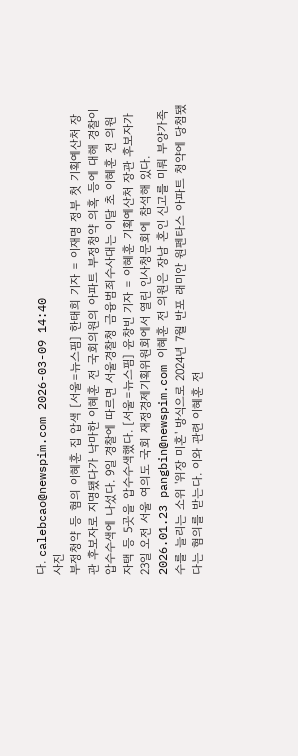다. calebcao@newspim.com 2026-03-09 14:40
사진
부정청약 등 혐의 이혜훈 집 압색 [서울=뉴스핌] 한태희 기자 = 이재명 정부 첫 기획예산처 장관 후보자로 지명됐다가 낙마한 이혜훈 전 국회의원의 아파트 부정청약 의혹 등에 대해 경찰이 압수수색에 나섰다. 9일 경찰에 따르면 서울경찰청 금융범죄수사대는 이달 초 이혜훈 전 의원 자택 등 5곳을 압수수색했다. [서울=뉴스핌] 윤창빈 기자 = 이혜훈 기획예산처 장관 후보자가 23일 오전 서울 여의도 국회 재정경제기획위원회에서 열린 인사청문회에 참석해 있다. 2026.01.23 pangbin@newspim.com 이혜훈 전 의원은 장남 혼인 신고를 미뤄 부양가족수를 늘리는 소위 '위장 미혼' 방식으로 2024년 7월 반포 래미안 원펜타스 아파트 청약에 당첨됐다는 혐의를 받는다. 이와 관련 이혜훈 전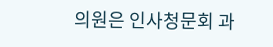의원은 인사청문회 과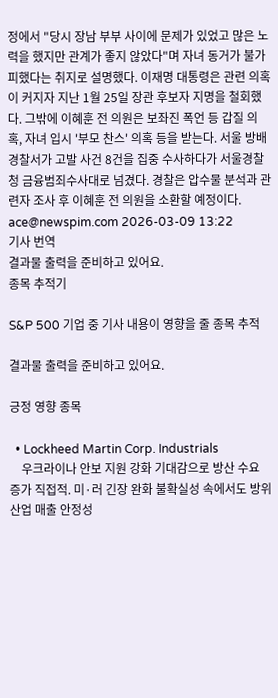정에서 "당시 장남 부부 사이에 문제가 있었고 많은 노력을 했지만 관계가 좋지 않았다"며 자녀 동거가 불가피했다는 취지로 설명했다. 이재명 대통령은 관련 의혹이 커지자 지난 1월 25일 장관 후보자 지명을 철회했다. 그밖에 이혜훈 전 의원은 보좌진 폭언 등 갑질 의혹, 자녀 입시 '부모 찬스' 의혹 등을 받는다. 서울 방배경찰서가 고발 사건 8건을 집중 수사하다가 서울경찰청 금융범죄수사대로 넘겼다. 경찰은 압수물 분석과 관련자 조사 후 이혜훈 전 의원을 소환할 예정이다. ace@newspim.com 2026-03-09 13:22
기사 번역
결과물 출력을 준비하고 있어요.
종목 추적기

S&P 500 기업 중 기사 내용이 영향을 줄 종목 추적

결과물 출력을 준비하고 있어요.

긍정 영향 종목

  • Lockheed Martin Corp. Industrials
    우크라이나 안보 지원 강화 기대감으로 방산 수요 증가 직접적. 미·러 긴장 완화 불확실성 속에서도 방위산업 매출 안정성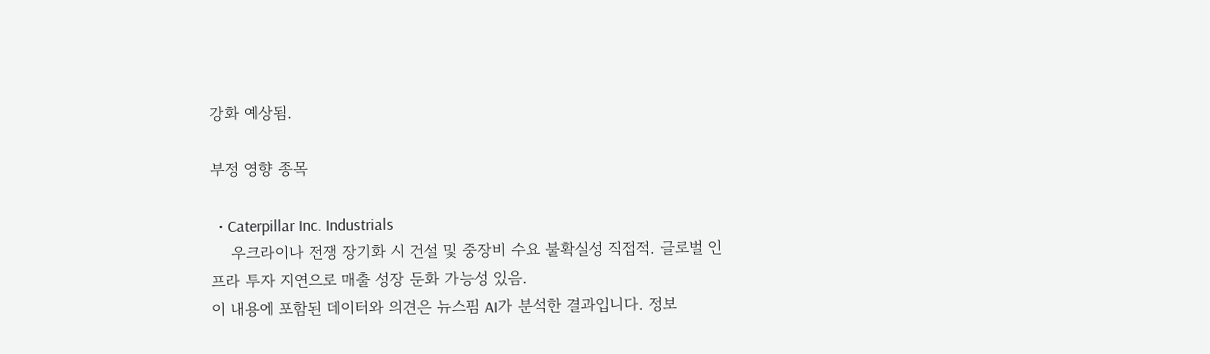강화 예상됨.

부정 영향 종목

  • Caterpillar Inc. Industrials
    우크라이나 전쟁 장기화 시 건설 및 중장비 수요 불확실성 직접적. 글로벌 인프라 투자 지연으로 매출 성장 둔화 가능성 있음.
이 내용에 포함된 데이터와 의견은 뉴스핌 AI가 분석한 결과입니다. 정보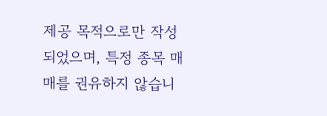제공 목적으로만 작성되었으며, 특정 종목 매매를 권유하지 않습니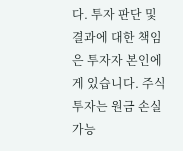다. 투자 판단 및 결과에 대한 책임은 투자자 본인에게 있습니다. 주식 투자는 원금 손실 가능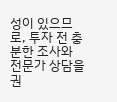성이 있으므로, 투자 전 충분한 조사와 전문가 상담을 권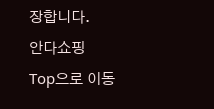장합니다.
안다쇼핑
Top으로 이동